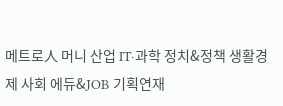메트로人 머니 산업 IT·과학 정치&정책 생활경제 사회 에듀&JOB 기획연재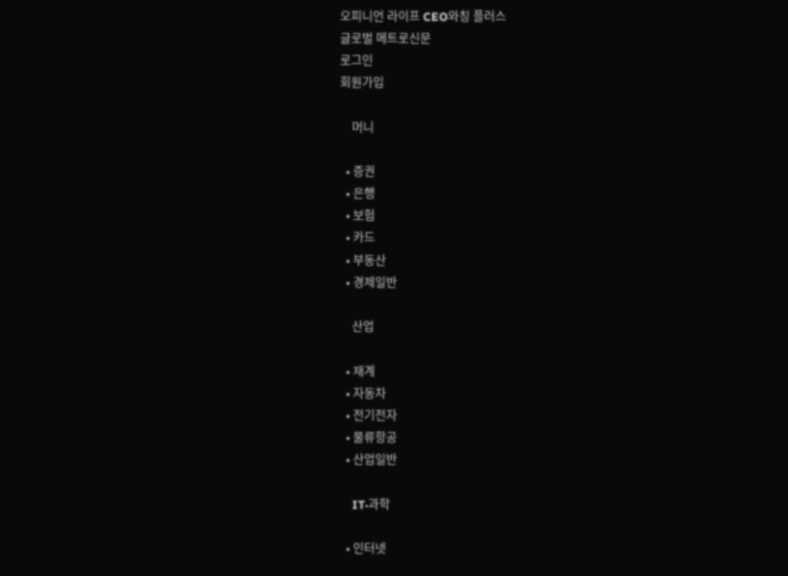오피니언 라이프 CEO와칭 플러스
글로벌 메트로신문
로그인
회원가입

    머니

  • 증권
  • 은행
  • 보험
  • 카드
  • 부동산
  • 경제일반

    산업

  • 재계
  • 자동차
  • 전기전자
  • 물류항공
  • 산업일반

    IT·과학

  • 인터넷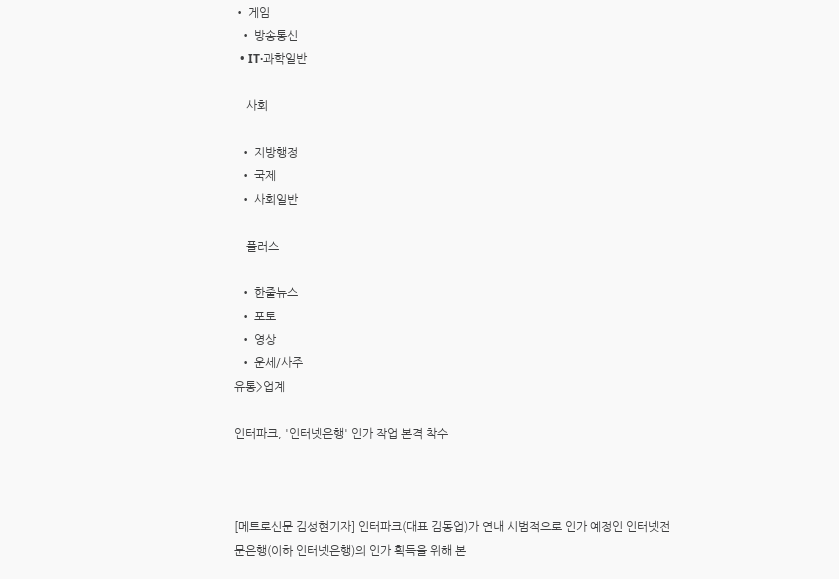• 게임
  • 방송통신
  • IT·과학일반

    사회

  • 지방행정
  • 국제
  • 사회일반

    플러스

  • 한줄뉴스
  • 포토
  • 영상
  • 운세/사주
유통>업계

인터파크, '인터넷은행' 인가 작업 본격 착수



[메트로신문 김성현기자] 인터파크(대표 김동업)가 연내 시범적으로 인가 예정인 인터넷전문은행(이하 인터넷은행)의 인가 획득을 위해 본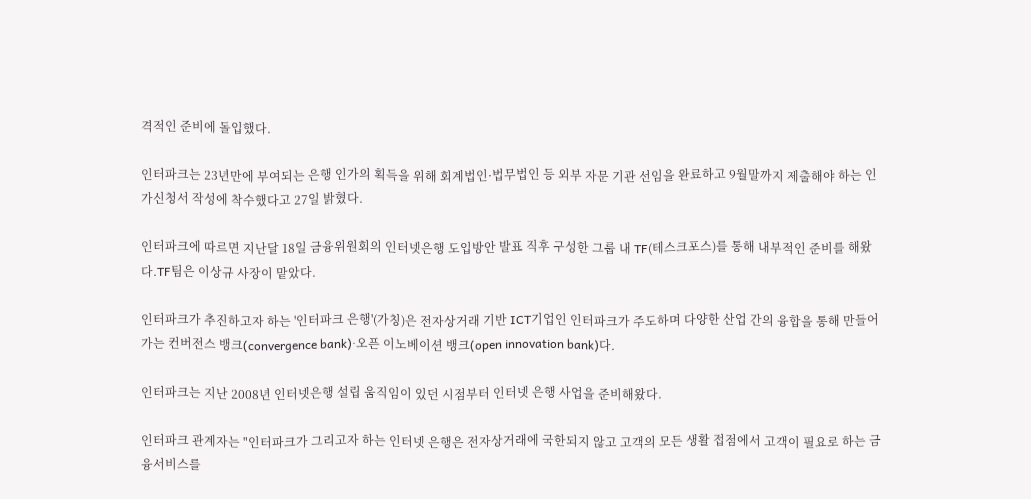격적인 준비에 돌입했다.

인터파크는 23년만에 부여되는 은행 인가의 획득을 위해 회계법인·법무법인 등 외부 자문 기관 선임을 완료하고 9월말까지 제출해야 하는 인가신청서 작성에 착수했다고 27일 밝혔다.

인터파크에 따르면 지난달 18일 금융위원회의 인터넷은행 도입방안 발표 직후 구성한 그룹 내 TF(테스크포스)를 통해 내부적인 준비를 해왔다.TF팀은 이상규 사장이 맡았다.

인터파크가 추진하고자 하는 '인터파크 은행'(가칭)은 전자상거래 기반 ICT기업인 인터파크가 주도하며 다양한 산업 간의 융합을 통해 만들어가는 컨버전스 뱅크(convergence bank)·오픈 이노베이션 뱅크(open innovation bank)다.

인터파크는 지난 2008년 인터넷은행 설립 움직임이 있던 시점부터 인터넷 은행 사업을 준비해왔다.

인터파크 관계자는 "인터파크가 그리고자 하는 인터넷 은행은 전자상거래에 국한되지 않고 고객의 모든 생활 접점에서 고객이 필요로 하는 금융서비스를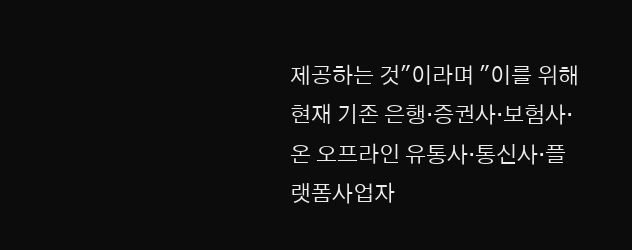제공하는 것"이라며 "이를 위해 현재 기존 은행·증권사·보험사·온 오프라인 유통사·통신사·플랫폼사업자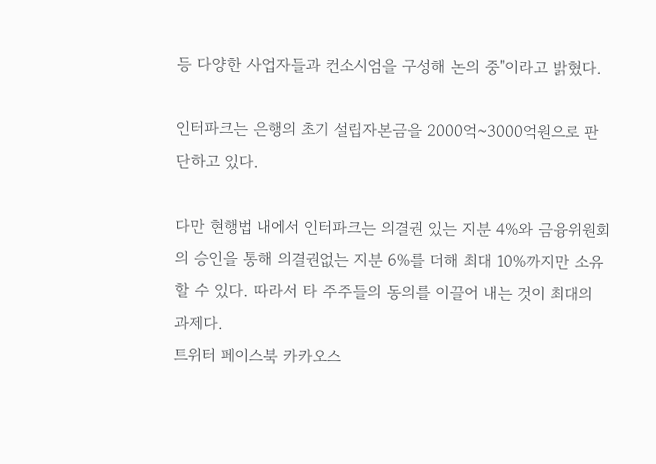등 다양한 사업자들과 컨소시엄을 구성해 논의 중"이라고 밝혔다.

인터파크는 은행의 초기 설립자본금을 2000억~3000억원으로 판단하고 있다.

다만 현행법 내에서 인터파크는 의결권 있는 지분 4%와 금융위원회의 승인을 통해 의결권없는 지분 6%를 더해 최대 10%까지만 소유할 수 있다. 따라서 타 주주들의 동의를 이끌어 내는 것이 최대의 과제다.
트위터 페이스북 카카오스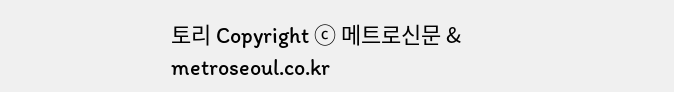토리 Copyright ⓒ 메트로신문 & metroseoul.co.kr